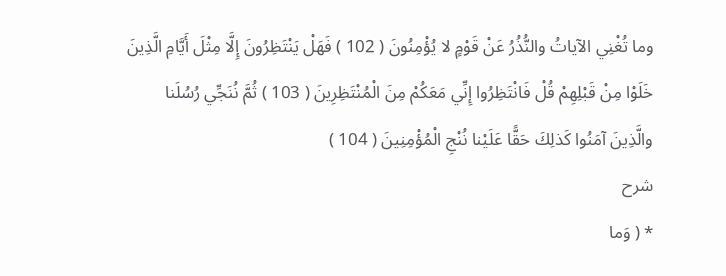وما تُغْنِي الآياتُ والنُّذُرُ عَنْ قَوْمٍ لا يُؤْمِنُونَ ( 102 ) فَهَلْ يَنْتَظِرُونَ إِلَّا مِثْلَ أَيَّامِ الَّذِينَ خَلَوْا مِنْ قَبْلِهِمْ قُلْ فَانْتَظِرُوا إِنِّي مَعَكُمْ مِنَ الْمُنْتَظِرِينَ ( 103 ) ثُمَّ نُنَجِّي رُسُلَنا والَّذِينَ آمَنُوا كَذلِكَ حَقًّا عَلَيْنا نُنْجِ الْمُؤْمِنِينَ ( 104 )
شرح
* ( وَما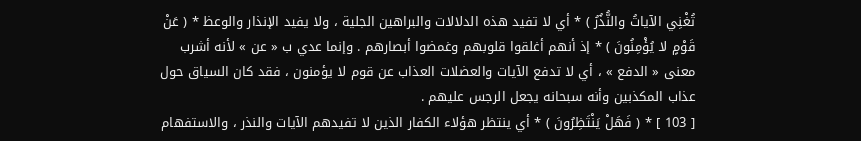تُغْنِي الآياتُ والنُّذُرُ ) * أي لا تفيد هذه الدلالات والبراهين الجلية ، ولا يفيد الإنذار والوعظ * ( عَنْ قَوْمٍ لا يُؤْمِنُونَ ) * إذ أنهم أغلقوا قلوبهم وغمضوا أبصارهم . وإنما عدي ب « عن » لأنه أشرب معنى « الدفع » ، أي لا تدفع الآيات والعضلات العذاب عن قوم لا يؤمنون ، فقد كان السياق حول عذاب المكذبين وأنه سبحانه يجعل الرجس عليهم .
[ 103 ] * ( فَهَلْ يَنْتَظِرُونَ ) * أي ينتظر هؤلاء الكفار الذين لا تفيدهم الآيات والنذر ، والاستفهام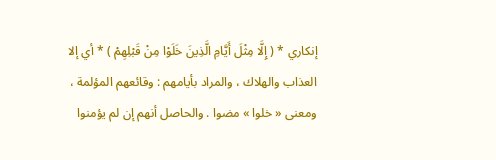إنكاري * ( إِلَّا مِثْلَ أَيَّامِ الَّذِينَ خَلَوْا مِنْ قَبْلِهِمْ ) * أي إلا العذاب والهلاك ، والمراد بأيامهم : وقائعهم المؤلمة ، ومعنى « خلوا » مضوا . والحاصل أنهم إن لم يؤمنوا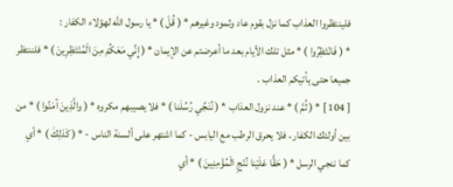فلينتظروا العذاب كما نزل بقوم عاد وثمود وغيرهم * ( قُلْ ) * يا رسول الله لهؤلاء الكفار :
* ( فَانْتَظِرُوا ) * مثل تلك الأيام بعد ما أعرضتم عن الإيمان * ( إِنِّي مَعَكُمْ مِنَ الْمُنْتَظِرِينَ ) * فلننتظر جميعا حتى يأتيكم العذاب .
[ 104 ] * ( ثُمَّ ) * عند نزول العذاب * ( نُنَجِّي رُسُلَنا ) * فلا يصيبهم مكروه * ( والَّذِينَ آمَنُوا ) * من بين أولئك الكفار ، فلا يحرق الرطب مع اليابس - كما اشتهر على ألسنة الناس - * ( كَذلِكَ ) * أي كما ننجي الرسل * ( حَقًّا عَلَيْنا نُنْجِ الْمُؤْمِنِينَ ) * أي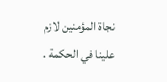نجاة المؤمنين لازم علينا في الحكمة .